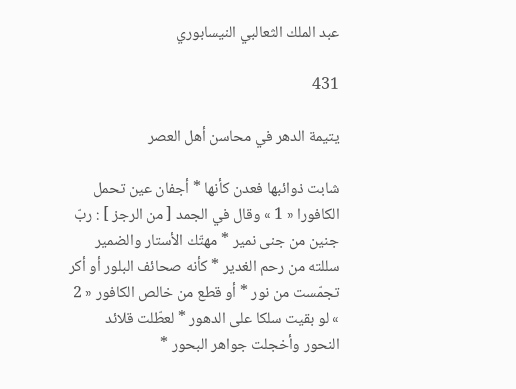عبد الملك الثعالبي النيسابوري

431

يتيمة الدهر في محاسن أهل العصر

شابت ذوائبها فعدن كأنها * أجفان عين تحمل الكافورا « 1 » وقال في الجمد [ من الرجز ] : ربّ جنين من جنى نمير * مهتّك الأستار والضمير سللته من رحم الغدير * كأنه صحائف البلور أو أكر تجمّست من نور * أو قطع من خالص الكافور « 2 » لو بقيت سلكا على الدهور * لعطّلت قلائد النحور وأخجلت جواهر البحور *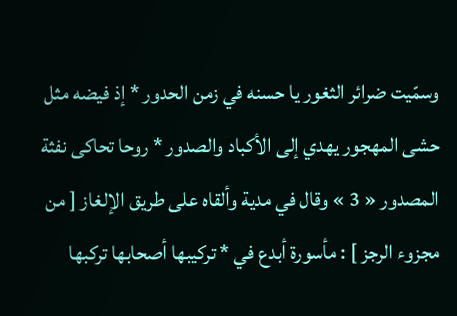وسمّيت ضرائر الثغور يا حسنه في زمن الحدور * إذ فيضه مثل حشى المهجور يهدي إلى الأكباد والصدور * روحا تحاكى نفثة المصدور « 3 » وقال في مدية وألقاه على طريق الإلغاز [ من مجزوء الرجز ] : مأسورة أبدع في * تركيبها أصحابها تركبها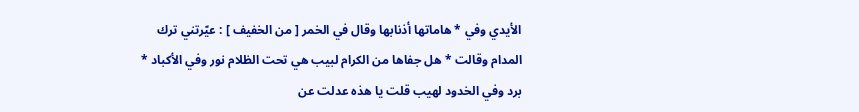الأيدي وفي * هاماتها أذنابها وقال في الخمر [ من الخفيف ] : عيّرتني ترك المدام وقالت * هل جفاها من الكرام لبيب هي تحت الظلام نور وفي الأكباد * برد وفي الخدود لهيب قلت يا هذه عدلت عن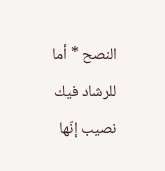النصح * أما للرشاد فيك نصيب إنّها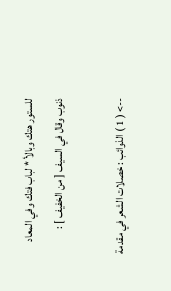للستور هتك وبالأ * لباب فتك وفي المعاد ذنوب وقال في السيف [ من الخفيف ] :

--> ( 1 ) الذوائب : خصلات الشعر في مقدمة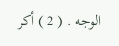الوجه . ( 2 ) أكر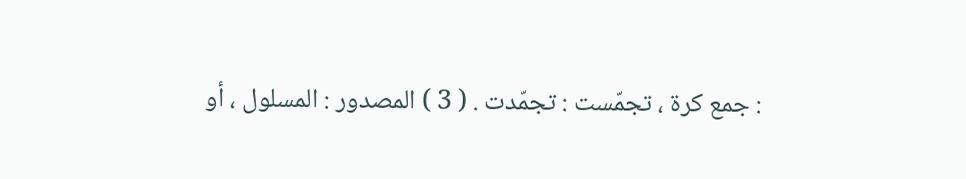: جمع كرة ، تجمّست : تجمّدت . ( 3 ) المصدور : المسلول ، أو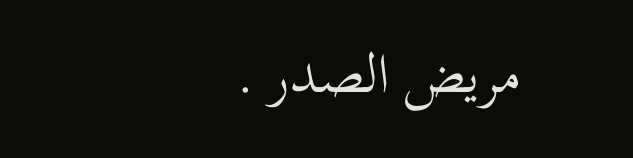مريض الصدر .